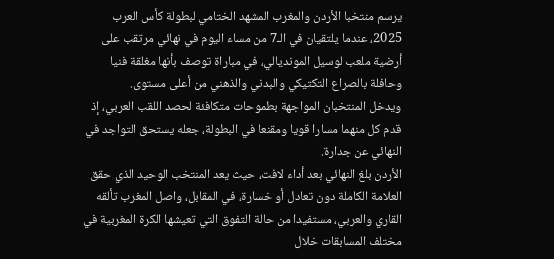يرسم منتخبا الأردن والمغرب المشهد الختامي لبطولة كأس العرب 2025، عندما يلتقيان في الـ7 من مساء اليوم في نهائي مرتقب على أرضية ملعب لوسيل المونديالي، في مباراة توصف بأنها مغلقة فنيا وحافلة بالصراع التكتيكي والبدني والذهني من أعلى مستوى.
ويدخل المنتخبان المواجهة بطموحات متكافئة لحصد اللقب العربي، إذ قدم كل منهما مسارا قويا ومقنعا في البطولة، جعله يستحق التواجد في النهائي عن جدارة.
الأردن بلغ النهائي بعد أداء لافت، حيث يعد المنتخب الوحيد الذي حقق العلامة الكاملة دون تعادل أو خسارة، في المقابل، واصل المغرب تألقه القاري والعربي، مستفيدا من حالة التفوق التي تعيشها الكرة المغربية في مختلف المسابقات خلال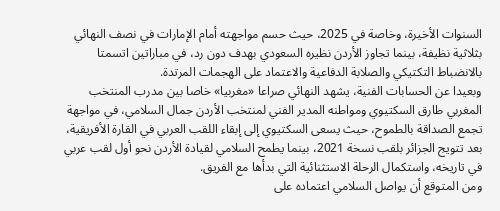السنوات الأخيرة، وخاصة في 2025، حيث حسم مواجهته أمام الإمارات في نصف النهائي بثلاثية نظيفة، بينما تجاوز الأردن نظيره السعودي بهدف دون رد، في مباراتين اتسمتا بالانضباط التكتيكي والصلابة الدفاعية والاعتماد على الهجمات المرتدة.
وبعيدا عن الحسابات الفنية، يشهد النهائي صراعا «مغربيا» خاصا بين مدرب المنتخب المغربي طارق السكتيوي ومواطنه المدير الفني لمنتخب الأردن جمال السلامي، في مواجهة تجمع الصداقة بالطموح، حيث يسعى السكتيوي إلى إبقاء اللقب العربي في القارة الأفريقية، بعد تتويج الجزائر بلقب نسخة 2021، بينما يطمح السلامي لقيادة الأردن نحو أول لقب عربي في تاريخه، واستكمال الرحلة الاستثنائية التي بدأها مع الفريق.
ومن المتوقع أن يواصل السلامي اعتماده على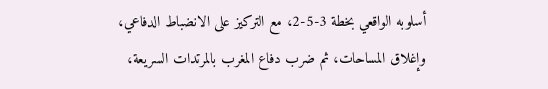أسلوبه الواقعي بخطة 3-5-2، مع التركيز على الانضباط الدفاعي، وإغلاق المساحات، ثم ضرب دفاع المغرب بالمرتدات السريعة،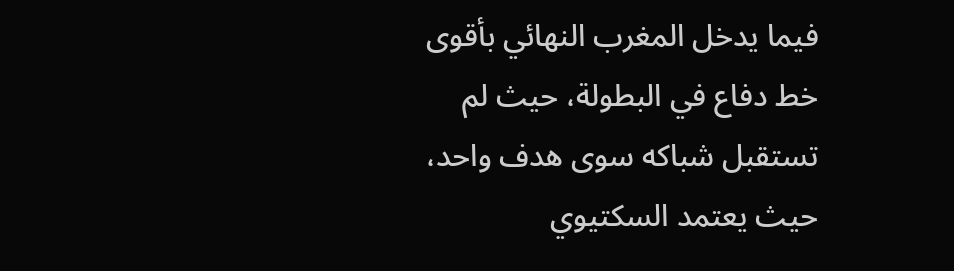فيما يدخل المغرب النهائي بأقوى خط دفاع في البطولة، حيث لم تستقبل شباكه سوى هدف واحد، حيث يعتمد السكتيوي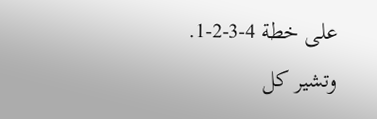على خطة 4-3-2-1.
وتشير كل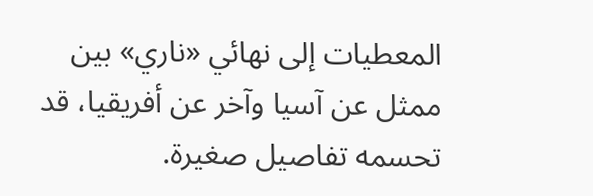المعطيات إلى نهائي «ناري» بين ممثل عن آسيا وآخر عن أفريقيا، قد تحسمه تفاصيل صغيرة.